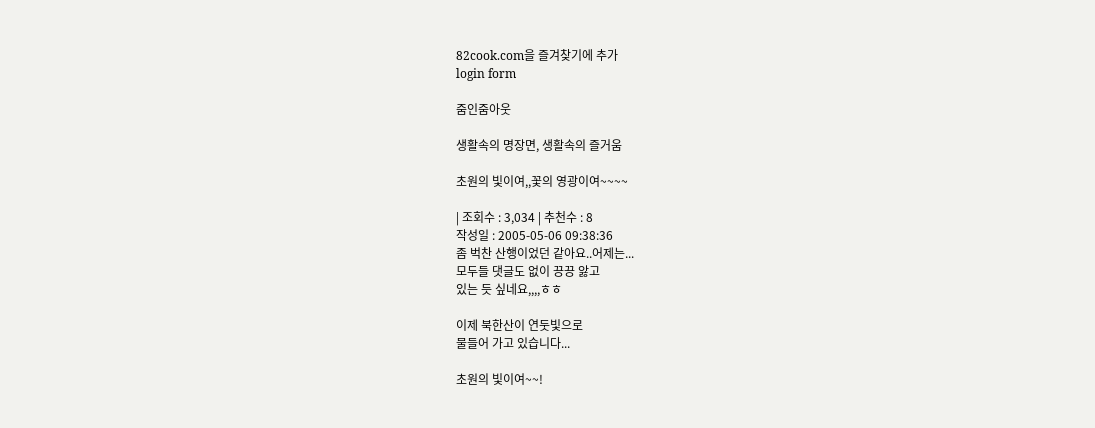82cook.com을 즐겨찾기에 추가
login form

줌인줌아웃

생활속의 명장면, 생활속의 즐거움

초원의 빛이여,,꽃의 영광이여~~~~

| 조회수 : 3,034 | 추천수 : 8
작성일 : 2005-05-06 09:38:36
좀 벅찬 산행이었던 같아요..어제는...
모두들 댓글도 없이 끙끙 앓고
있는 듯 싶네요,,,,ㅎㅎ

이제 북한산이 연둣빛으로
물들어 가고 있습니다...

초원의 빛이여~~!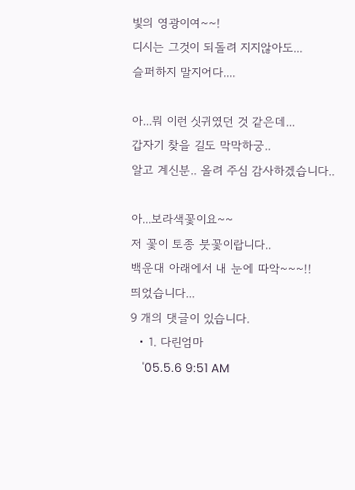빛의 영광이여~~!
디시는 그것이 되돌려 지지않아도...
슬퍼하지 말지어다....

아...뭐 이런 싯귀였던 것 같은데...
갑자기 찾을 길도 막막하궁..
알고 계신분.. 올려 주심 감사하겠습니다..

아...보라색꽃이요~~
저 꽃이 토종 붓꽃이랍니다..
백운대 아래에서 내 눈에 따악~~~!!
띄었습니다...
9 개의 댓글이 있습니다.
  • 1. 다린엄마
    '05.5.6 9:51 AM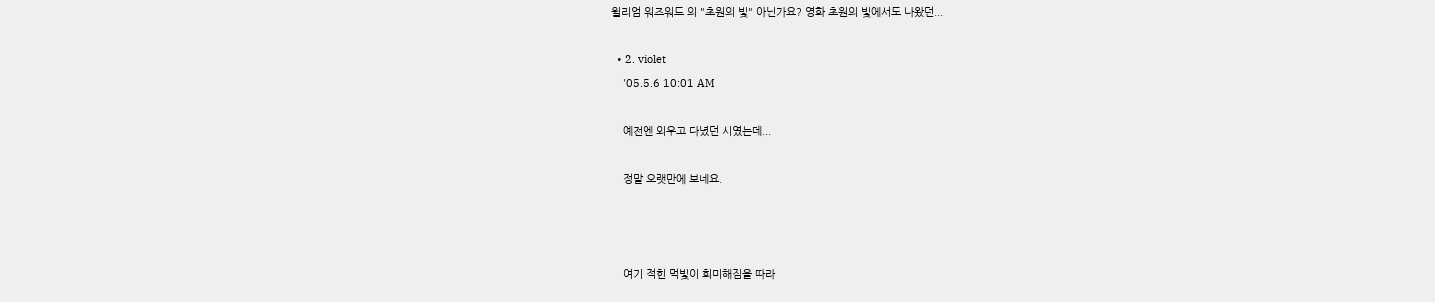윌리엄 워즈워드 의 "초원의 빛" 아닌가요? 영화 초원의 빛에서도 나왔던...

  • 2. violet
    '05.5.6 10:01 AM

    예전엔 외우고 다녔던 시였는데...

    정말 오랫만에 보네요.



    여기 적힌 먹빛이 희미해짐을 따라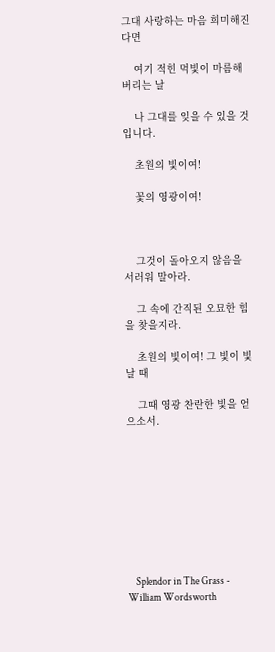그대 사랑하는 마음 희미해진다면

    여기 적힌 먹빛이 마름해 버리는 날

    나 그대를 잊을 수 있을 것입니다.

    초원의 빛이여!

    꽃의 영광이여!



    그것이 돌아오지 않음을 서러워 말아라.

    그 속에 간직된 오묘한 힘을 찾을지라.

    초원의 빛이여! 그 빛이 빛날 때

    그때 영광 찬란한 빛을 얻으소서.









    Splendor in The Grass - William Wordsworth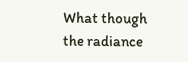What though the radiance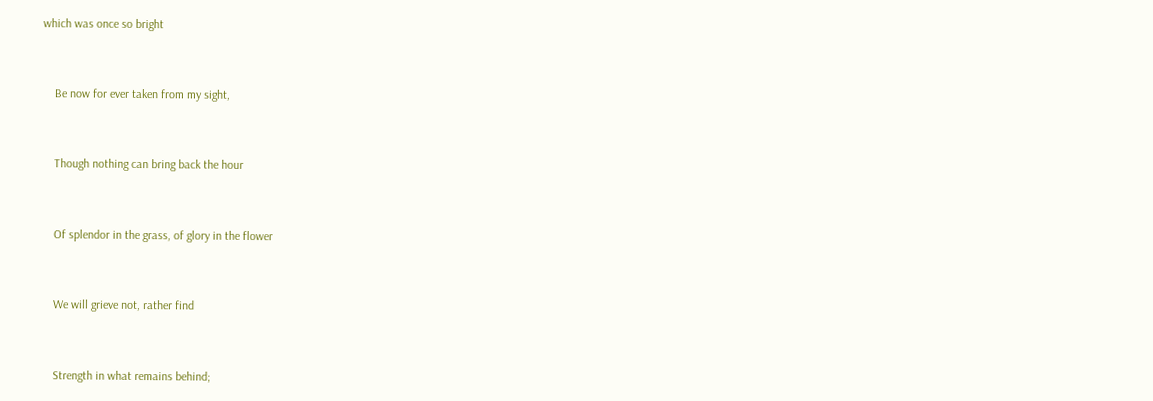which was once so bright



    Be now for ever taken from my sight,



    Though nothing can bring back the hour



    Of splendor in the grass, of glory in the flower



    We will grieve not, rather find



    Strength in what remains behind;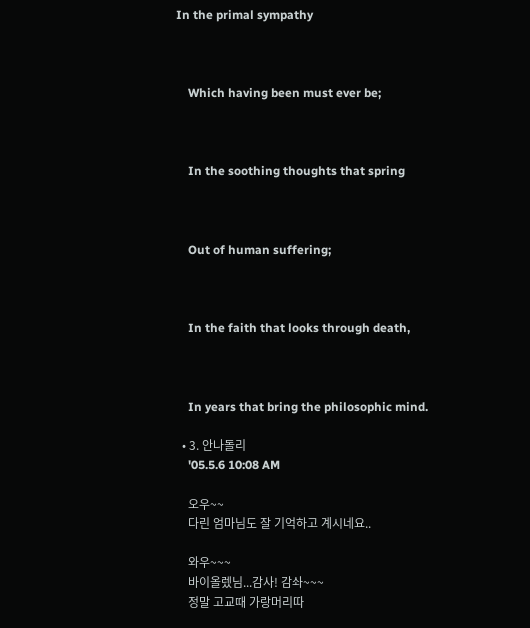In the primal sympathy



    Which having been must ever be;



    In the soothing thoughts that spring



    Out of human suffering;



    In the faith that looks through death,



    In years that bring the philosophic mind.

  • 3. 안나돌리
    '05.5.6 10:08 AM

    오우~~
    다린 엄마님도 잘 기억하고 계시네요..

    와우~~~
    바이올렜님...감사! 감솨~~~
    정말 고교때 가랑머리따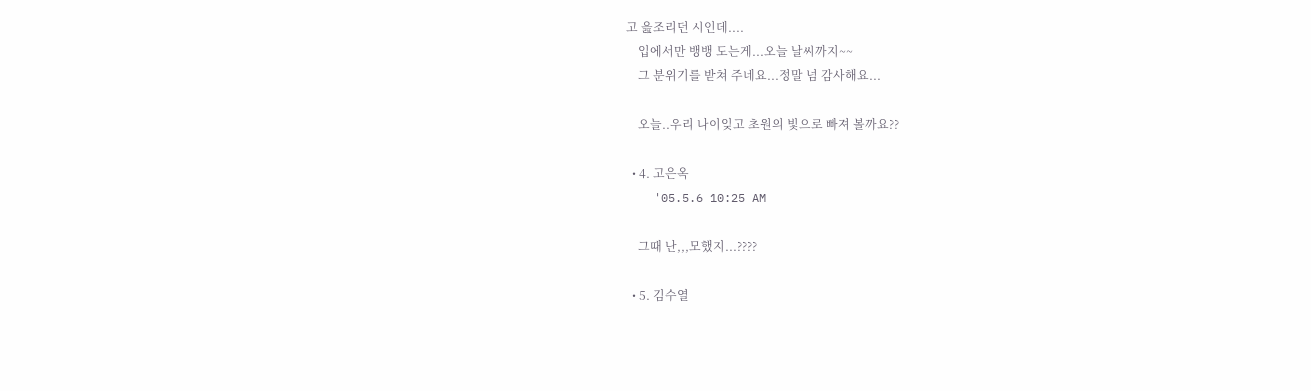고 읊조리던 시인데....
    입에서만 뱅뱅 도는게...오늘 날씨까지~~
    그 분위기를 받쳐 주네요...정말 넘 감사해요...

    오늘..우리 나이잊고 초원의 빛으로 빠져 볼까요??

  • 4. 고은옥
    '05.5.6 10:25 AM

    그때 난,,,모했지...????

  • 5. 김수열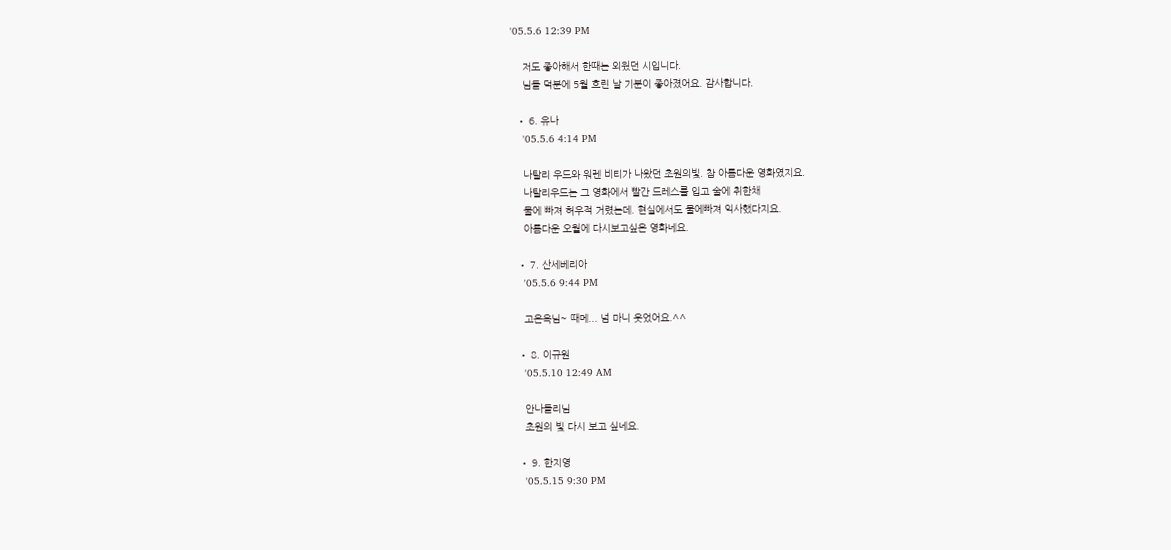'05.5.6 12:39 PM

    저도 좋아해서 한때는 외웠던 시입니다.
    님들 덕분에 5월 흐린 날 기분이 좋아졌어요. 감사합니다.

  • 6. 유나
    '05.5.6 4:14 PM

    나탈리 우드와 워렌 비티가 나왔던 초원의빛. 참 아름다운 영화였지요.
    나탈리우드는 그 영화에서 빨간 드레스를 입고 술에 취한채
    물에 빠져 허우적 거렸는데. 현실에서도 물에빠져 익사했다지요.
    아름다운 오월에 다시보고싶은 영화네요.

  • 7. 산세베리아
    '05.5.6 9:44 PM

    고은옥님~ 때메... 넘 마니 웃었어요.^^

  • 8. 이규원
    '05.5.10 12:49 AM

    안나돌리님
    초원의 빛 다시 보고 싶네요.

  • 9. 한지영
    '05.5.15 9:30 PM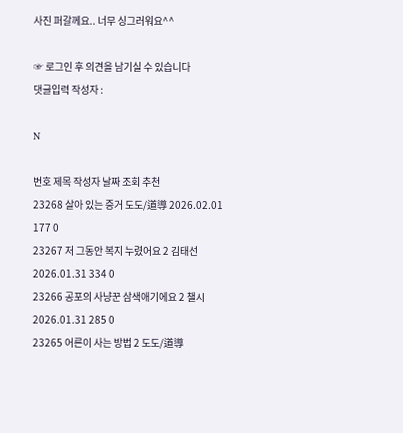사진 퍼갈께요.. 너무 싱그러워요^^

☞ 로그인 후 의견을 남기실 수 있습니다
댓글입력 작성자 :

N

번호 제목 작성자 날짜 조회 추천
23268 살아 있는 증거 도도/道導 2026.02.01 177 0
23267 저 그동안 복지 누렸어요 2 김태선 2026.01.31 334 0
23266 공포의 사냥꾼 삼색애기에요 2 챌시 2026.01.31 285 0
23265 어른이 사는 방법 2 도도/道導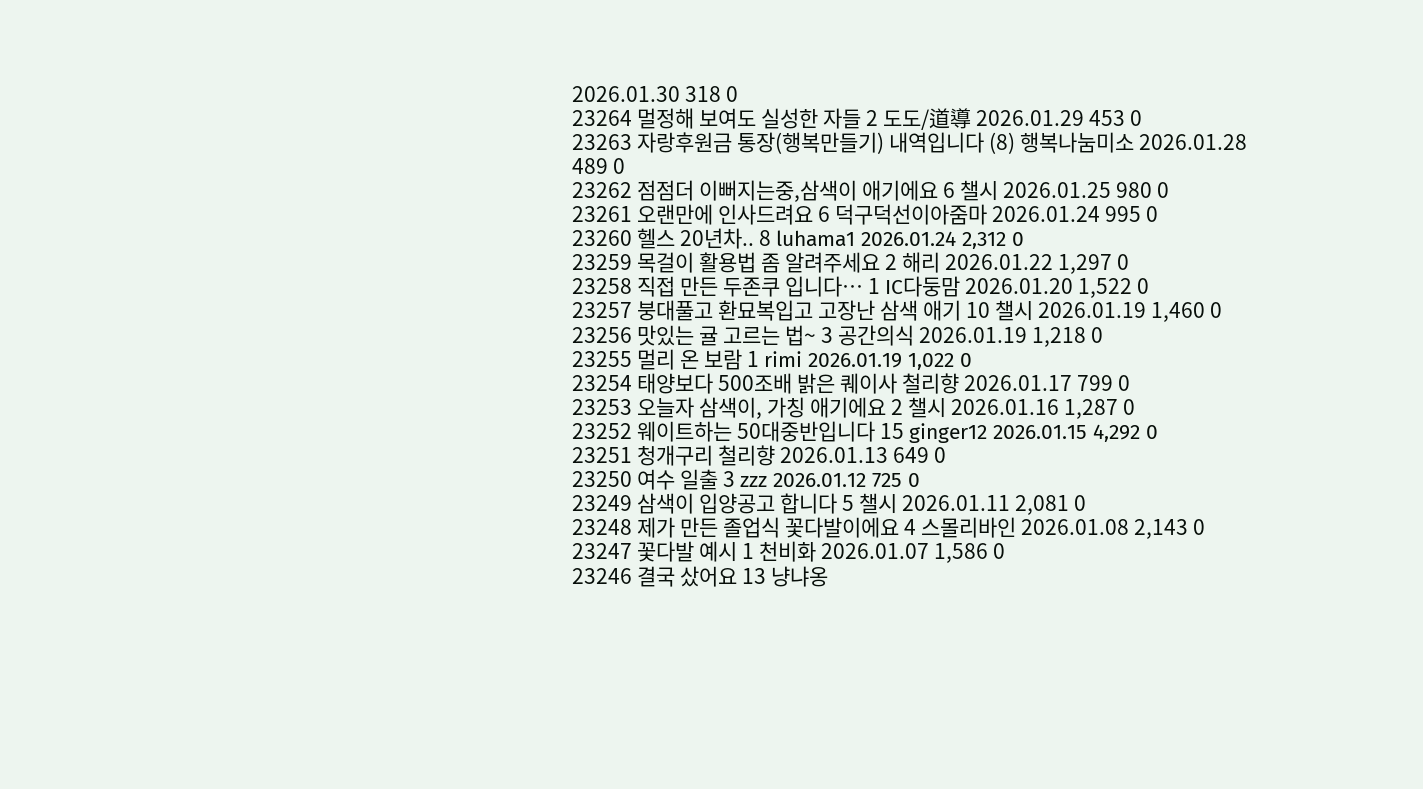2026.01.30 318 0
23264 멀정해 보여도 실성한 자들 2 도도/道導 2026.01.29 453 0
23263 자랑후원금 통장(행복만들기) 내역입니다 (8) 행복나눔미소 2026.01.28 489 0
23262 점점더 이뻐지는중,삼색이 애기에요 6 챌시 2026.01.25 980 0
23261 오랜만에 인사드려요 6 덕구덕선이아줌마 2026.01.24 995 0
23260 헬스 20년차.. 8 luhama1 2026.01.24 2,312 0
23259 목걸이 활용법 좀 알려주세요 2 해리 2026.01.22 1,297 0
23258 직접 만든 두존쿠 입니다… 1 IC다둥맘 2026.01.20 1,522 0
23257 붕대풀고 환묘복입고 고장난 삼색 애기 10 챌시 2026.01.19 1,460 0
23256 맛있는 귤 고르는 법~ 3 공간의식 2026.01.19 1,218 0
23255 멀리 온 보람 1 rimi 2026.01.19 1,022 0
23254 태양보다 500조배 밝은 퀘이사 철리향 2026.01.17 799 0
23253 오늘자 삼색이, 가칭 애기에요 2 챌시 2026.01.16 1,287 0
23252 웨이트하는 50대중반입니다 15 ginger12 2026.01.15 4,292 0
23251 청개구리 철리향 2026.01.13 649 0
23250 여수 일출 3 zzz 2026.01.12 725 0
23249 삼색이 입양공고 합니다 5 챌시 2026.01.11 2,081 0
23248 제가 만든 졸업식 꽃다발이에요 4 스몰리바인 2026.01.08 2,143 0
23247 꽃다발 예시 1 천비화 2026.01.07 1,586 0
23246 결국 샀어요 13 냥냐옹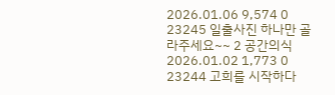2026.01.06 9,574 0
23245 일출사진 하나만 골라주세요~~ 2 공간의식 2026.01.02 1,773 0
23244 고희를 시작하다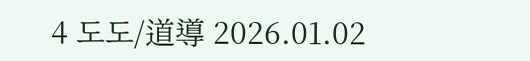4 도도/道導 2026.01.02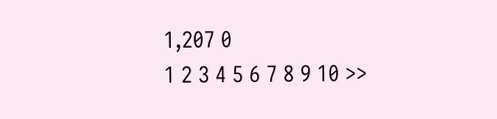1,207 0
1 2 3 4 5 6 7 8 9 10 >>